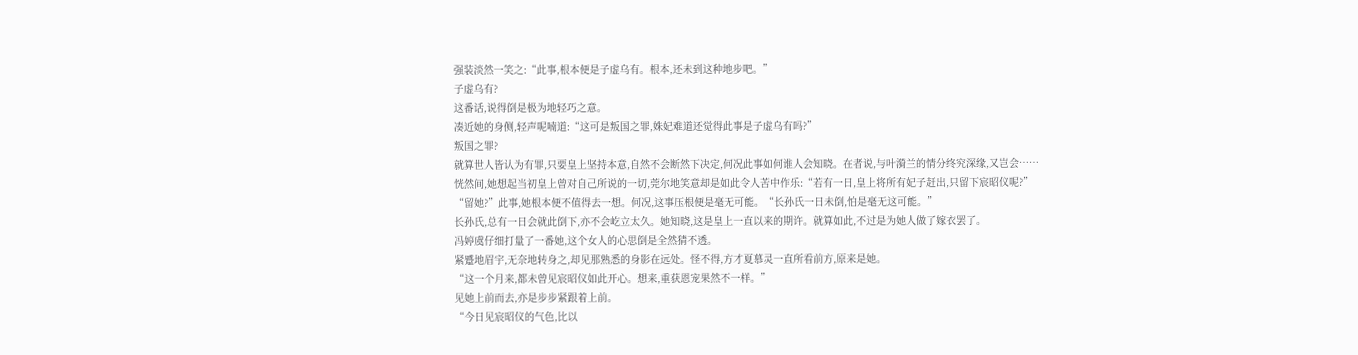强装淡然一笑之:“此事,根本便是子虚乌有。根本,还未到这种地步吧。”
子虚乌有?
这番话,说得倒是极为地轻巧之意。
凑近她的身侧,轻声呢喃道:“这可是叛国之罪,姝妃难道还觉得此事是子虚乌有吗?”
叛国之罪?
就算世人皆认为有罪,只要皇上坚持本意,自然不会断然下决定,何况此事如何谁人会知晓。在者说,与叶漪兰的情分终究深缘,又岂会……
恍然间,她想起当初皇上曾对自己所说的一切,莞尔地笑意却是如此令人苦中作乐:“若有一日,皇上将所有妃子赶出,只留下宸昭仪呢?”
“留她?”此事,她根本便不值得去一想。何况,这事压根便是毫无可能。“长孙氏一日未倒,怕是毫无这可能。”
长孙氏,总有一日会就此倒下,亦不会屹立太久。她知晓,这是皇上一直以来的期许。就算如此,不过是为她人做了嫁衣罢了。
冯婷虞仔细打量了一番她,这个女人的心思倒是全然猜不透。
紧蹙地眉宇,无奈地转身之,却见那熟悉的身影在远处。怪不得,方才夏慕灵一直所看前方,原来是她。
“这一个月来,都未曾见宸昭仪如此开心。想来,重获恩宠果然不一样。”
见她上前而去,亦是步步紧跟着上前。
“今日见宸昭仪的气色,比以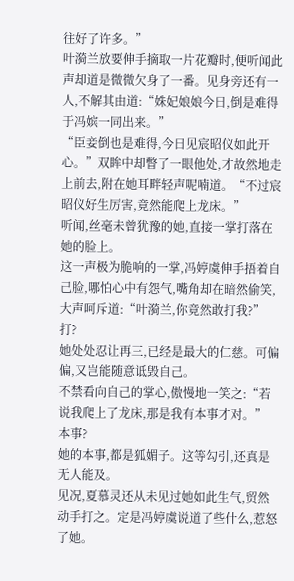往好了许多。”
叶漪兰放要伸手摘取一片花瓣时,便听闻此声却道是微微欠身了一番。见身旁还有一人,不解其由道:“姝妃娘娘今日,倒是难得于冯嫔一同出来。”
“臣妾倒也是难得,今日见宸昭仪如此开心。”双眸中却瞥了一眼他处,才故然地走上前去,附在她耳畔轻声呢喃道。“不过宸昭仪好生厉害,竟然能爬上龙床。”
听闻,丝毫未曾犹豫的她,直接一掌打落在她的脸上。
这一声极为脆响的一掌,冯婷虞伸手捂着自己脸,哪怕心中有怨气,嘴角却在暗然偷笑,大声呵斥道:“叶漪兰,你竟然敢打我?”
打?
她处处忍让再三,已经是最大的仁慈。可偏偏,又岂能随意诋毁自己。
不禁看向自己的掌心,傲慢地一笑之:“若说我爬上了龙床,那是我有本事才对。”
本事?
她的本事,都是狐媚子。这等勾引,还真是无人能及。
见况,夏慕灵还从未见过她如此生气,贸然动手打之。定是冯婷虞说道了些什么,惹怒了她。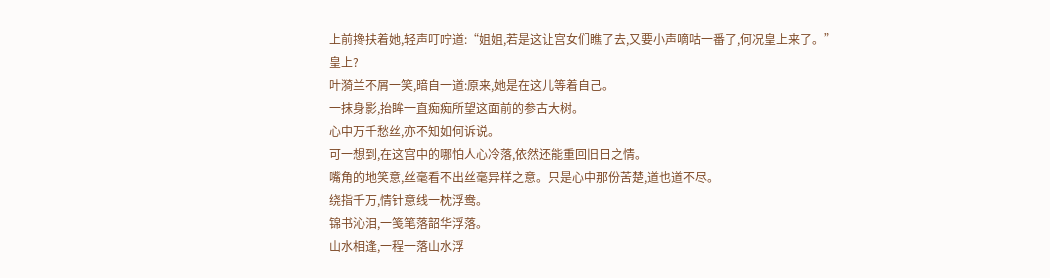上前搀扶着她,轻声叮咛道:“姐姐,若是这让宫女们瞧了去,又要小声嘀咕一番了,何况皇上来了。”
皇上?
叶漪兰不屑一笑,暗自一道:原来,她是在这儿等着自己。
一抹身影,抬眸一直痴痴所望这面前的参古大树。
心中万千愁丝,亦不知如何诉说。
可一想到,在这宫中的哪怕人心冷落,依然还能重回旧日之情。
嘴角的地笑意,丝毫看不出丝毫异样之意。只是心中那份苦楚,道也道不尽。
绕指千万,情针意线一枕浮鸯。
锦书沁泪,一笺笔落韶华浮落。
山水相逢,一程一落山水浮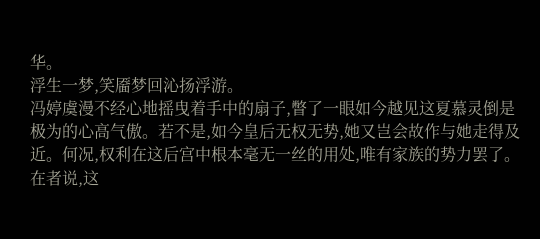华。
浮生一梦,笑靥梦回沁扬浮游。
冯婷虞漫不经心地摇曳着手中的扇子,瞥了一眼如今越见这夏慕灵倒是极为的心高气傲。若不是,如今皇后无权无势,她又岂会故作与她走得及近。何况,权利在这后宫中根本毫无一丝的用处,唯有家族的势力罢了。
在者说,这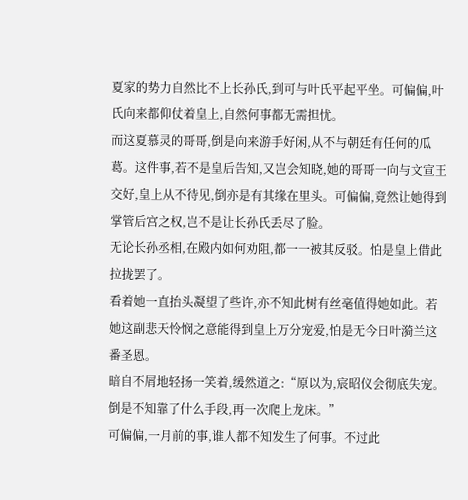夏家的势力自然比不上长孙氏,到可与叶氏平起平坐。可偏偏,叶氏向来都仰仗着皇上,自然何事都无需担忧。
而这夏慕灵的哥哥,倒是向来游手好闲,从不与朝廷有任何的瓜葛。这件事,若不是皇后告知,又岂会知晓,她的哥哥一向与文宣王交好,皇上从不待见,倒亦是有其缘在里头。可偏偏,竟然让她得到掌管后宫之权,岂不是让长孙氏丢尽了脸。
无论长孙丞相,在殿内如何劝阻,都一一被其反驳。怕是皇上借此拉拢罢了。
看着她一直抬头凝望了些许,亦不知此树有丝毫值得她如此。若她这副悲天怜悯之意能得到皇上万分宠爱,怕是无今日叶漪兰这番圣恩。
暗自不屑地轻扬一笑着,缓然道之:“原以为,宸昭仪会彻底失宠。倒是不知靠了什么手段,再一次爬上龙床。”
可偏偏,一月前的事,谁人都不知发生了何事。不过此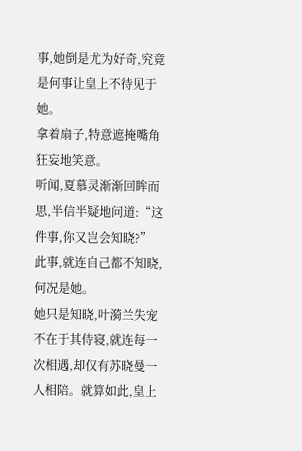事,她倒是尤为好奇,究竟是何事让皇上不待见于她。
拿着扇子,特意遮掩嘴角狂妄地笑意。
听闻,夏慕灵渐渐回眸而思,半信半疑地问道:“这件事,你又岂会知晓?”
此事,就连自己都不知晓,何况是她。
她只是知晓,叶漪兰失宠不在于其侍寝,就连每一次相遇,却仅有苏晓曼一人相陪。就算如此,皇上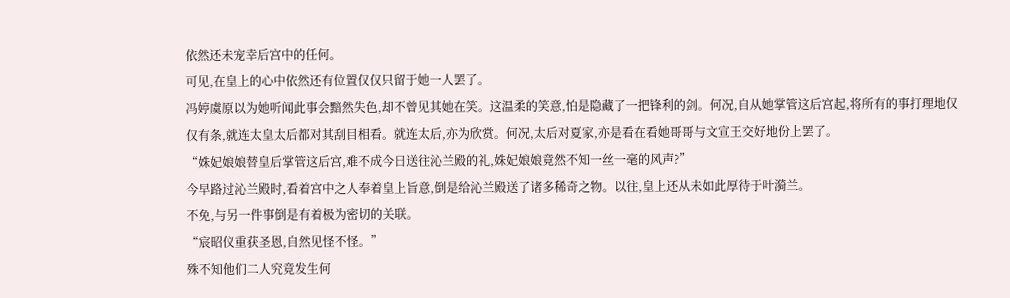依然还未宠幸后宫中的任何。
可见,在皇上的心中依然还有位置仅仅只留于她一人罢了。
冯婷虞原以为她听闻此事会黯然失色,却不曾见其她在笑。这温柔的笑意,怕是隐藏了一把锋利的剑。何况,自从她掌管这后宫起,将所有的事打理地仅仅有条,就连太皇太后都对其刮目相看。就连太后,亦为欣赏。何况,太后对夏家,亦是看在看她哥哥与文宣王交好地份上罢了。
“姝妃娘娘替皇后掌管这后宫,难不成今日送往沁兰殿的礼,姝妃娘娘竟然不知一丝一毫的风声?”
今早路过沁兰殿时,看着宫中之人奉着皇上旨意,倒是给沁兰殿送了诸多稀奇之物。以往,皇上还从未如此厚待于叶漪兰。
不免,与另一件事倒是有着极为密切的关联。
“宸昭仪重获圣恩,自然见怪不怪。”
殊不知他们二人究竟发生何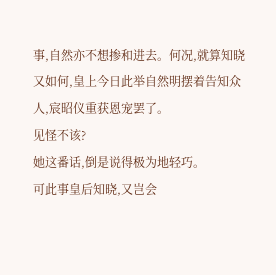事,自然亦不想掺和进去。何况,就算知晓又如何,皇上今日此举自然明摆着告知众人,宸昭仪重获恩宠罢了。
见怪不该?
她这番话,倒是说得极为地轻巧。
可此事皇后知晓,又岂会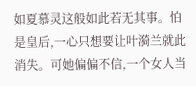如夏慕灵这般如此若无其事。怕是皇后,一心只想要让叶漪兰就此消失。可她偏偏不信,一个女人当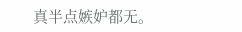真半点嫉妒都无。